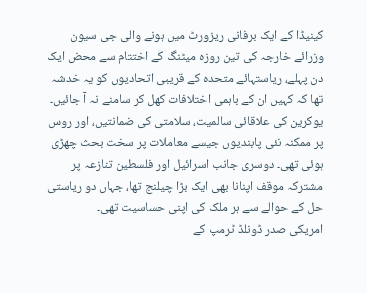کینیڈا کے ایک برفانی ریزورٹ میں ہونے والی جی سیون وزرائے خارجہ کی تین روزہ میٹنگ کے اختتام سے محض ایک دن پہلے، ریاستہائے متحدہ کے قریبی اتحادیوں کو یہ خدشہ تھا کہ کہیں ان کے باہمی اختلافات کھل کر سامنے نہ آ جائیں۔
یوکرین کی علاقائی سالمیت، سلامتی کی ضمانتیں، اور روس پر ممکنہ نئی پابندیوں جیسے معاملات پر سخت بحث چھڑی ہوئی تھی۔ دوسری جانب اسرائیل اور فلسطین تنازعہ پر مشترکہ موقف اپنانا بھی ایک بڑا چیلنج تھا، جہاں دو ریاستی حل کے حوالے سے ہر ملک کی اپنی حساسیت تھی۔
امریکی صدر ڈونلڈ ٹرمپ کے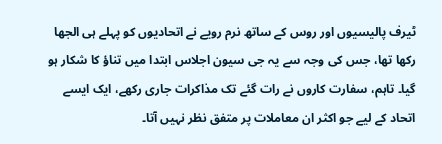ٹیرف پالیسیوں اور روس کے ساتھ نرم رویے نے اتحادیوں کو پہلے ہی الجھا رکھا تھا، جس کی وجہ سے یہ جی سیون اجلاس ابتدا میں تناؤ کا شکار ہو گیا۔ تاہم، سفارت کاروں نے رات گئے تک مذاکرات جاری رکھے، ایک ایسے اتحاد کے لیے جو اکثر ان معاملات پر متفق نظر نہیں آتا۔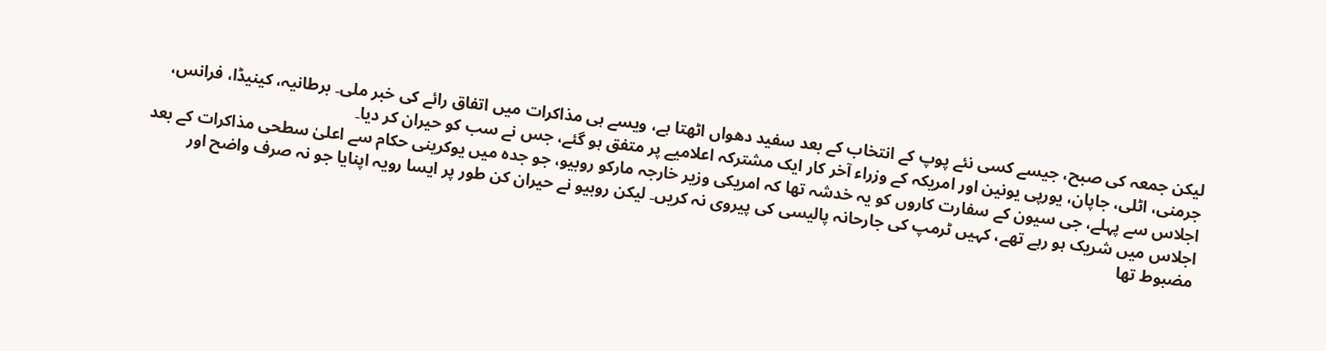لیکن جمعہ کی صبح، جیسے کسی نئے پوپ کے انتخاب کے بعد سفید دھواں اٹھتا ہے، ویسے ہی مذاکرات میں اتفاق رائے کی خبر ملی۔ برطانیہ، کینیڈا، فرانس، جرمنی، اٹلی، جاپان، یورپی یونین اور امریکہ کے وزراء آخر کار ایک مشترکہ اعلامیے پر متفق ہو گئے، جس نے سب کو حیران کر دیا۔
اجلاس سے پہلے، جی سیون کے سفارت کاروں کو یہ خدشہ تھا کہ امریکی وزیر خارجہ مارکو روبیو، جو جدہ میں یوکرینی حکام سے اعلیٰ سطحی مذاکرات کے بعد اجلاس میں شریک ہو رہے تھے، کہیں ٹرمپ کی جارحانہ پالیسی کی پیروی نہ کریں۔ لیکن روبیو نے حیران کن طور پر ایسا رویہ اپنایا جو نہ صرف واضح اور مضبوط تھا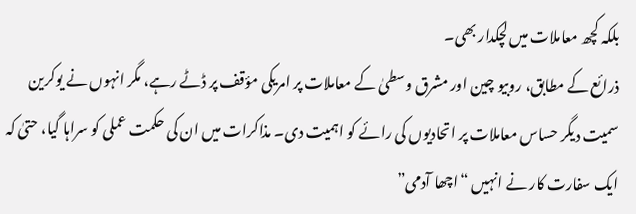بلکہ کچھ معاملات میں لچکدار بھی۔
ذرائع کے مطابق، روبیو چین اور مشرق وسطیٰ کے معاملات پر امریکی مؤقف پر ڈٹے رہے، مگر انہوں نے یوکرین سمیت دیگر حساس معاملات پر اتحادیوں کی رائے کو اہمیت دی۔ مذاکرات میں ان کی حکمت عملی کو سراہا گیا، حتیٰ کہ ایک سفارت کار نے انہیں “اچھا آدمی”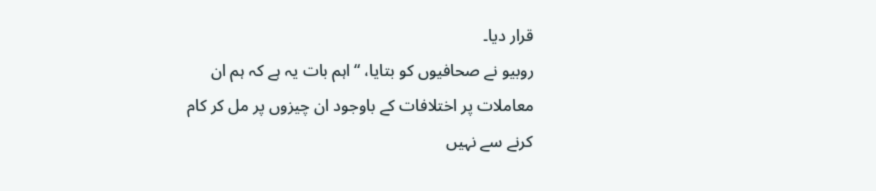قرار دیا۔
روبیو نے صحافیوں کو بتایا، “اہم بات یہ ہے کہ ہم ان معاملات پر اختلافات کے باوجود ان چیزوں پر مل کر کام کرنے سے نہیں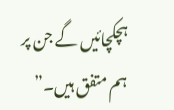ہچکچائیں گے جن پر ہم متفق ہیں۔”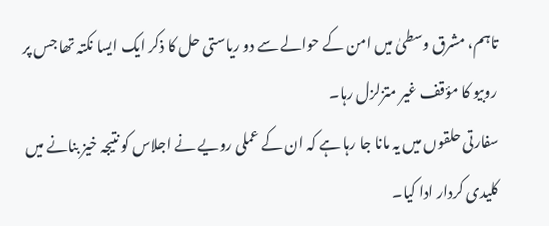تاہم، مشرق وسطیٰ میں امن کے حوالے سے دو ریاستی حل کا ذکر ایک ایسا نکتہ تھا جس پر روبیو کا مؤقف غیر متزلزل رہا۔
سفارتی حلقوں میں یہ مانا جا رہا ہے کہ ان کے عملی رویے نے اجلاس کو نتیجہ خیز بنانے میں کلیدی کردار ادا کیا۔